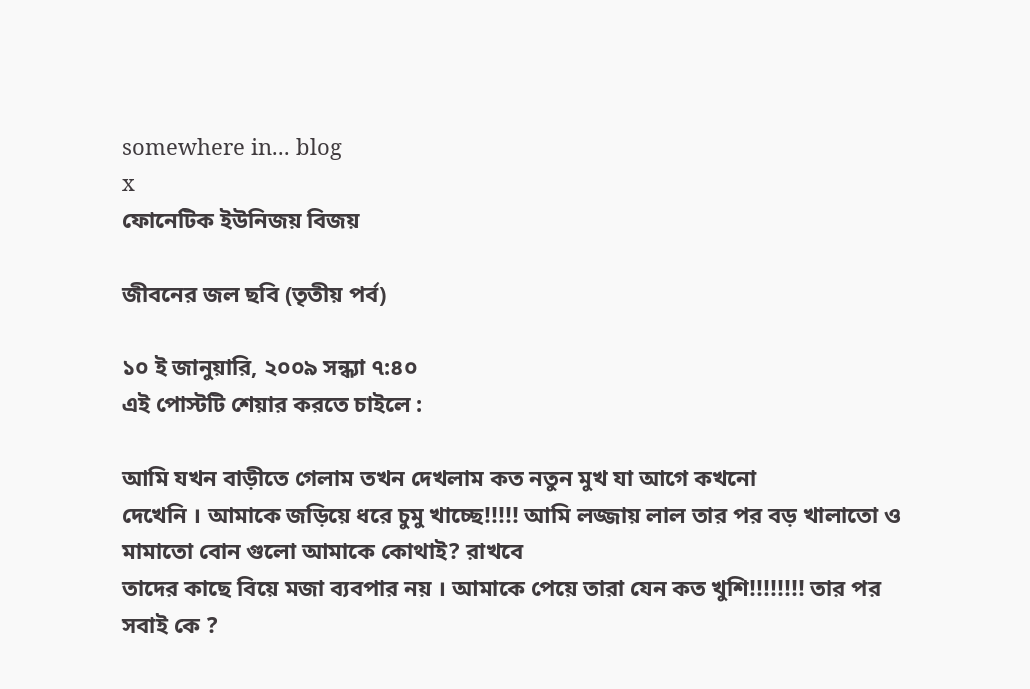somewhere in... blog
x
ফোনেটিক ইউনিজয় বিজয়

জীবনের জল ছবি (তৃতীয় পর্ব)

১০ ই জানুয়ারি, ২০০৯ সন্ধ্যা ৭:৪০
এই পোস্টটি শেয়ার করতে চাইলে :

আমি যখন বাড়ীতে গেলাম তখন দেখলাম কত নতুন মুখ যা আগে কখনো
দেখেনি । আমাকে জড়িয়ে ধরে চুমু খাচ্ছে!!!!! আমি লজ্জায় লাল তার পর বড় খালাতো ও মামাতো বোন গুলো আমাকে কোথাই? রাখবে
তাদের কাছে বিয়ে মজা ব্যবপার নয় । আমাকে পেয়ে তারা যেন কত খুশি!!!!!!!! তার পর সবাই কে ?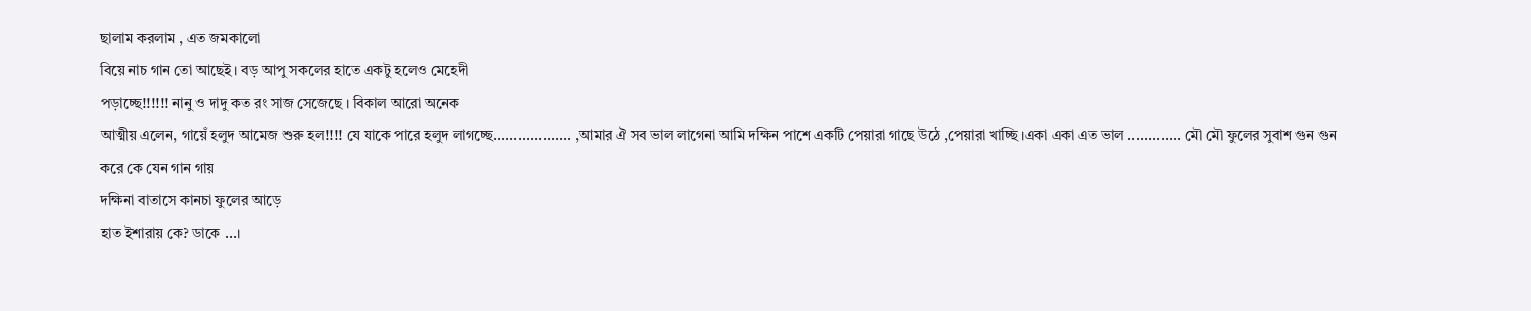ছালাম করলাম , এত জমকালো
বিয়ে নাচ গান তো আছেই। বড় আপু সকলের হাতে একটু হলেও মেহেদী
পড়াচ্ছে!!!!!! নানু ও দাদু কত রং সাজ সেজেছে । বিকাল আরো অনেক
আত্মীয় এলেন, গায়েঁ হলুদ আমেজ শুরু হল!!!! যে যাকে পারে হলুদ লাগচ্ছে................... ,আমার ঐ সব ভাল লাগেনা আমি দক্ষিন পাশে একটি পেয়ারা গাছে উঠে ,পেয়ারা খাচ্ছি ।একা একা এত ভাল ............. মৌ মৌ ফুলের সুবাশ গুন গুন করে কে যেন গান গায়
দক্ষিনা বাতাসে কানচা ফুলের আড়ে
হাত ইশারায় কে? ডাকে ...।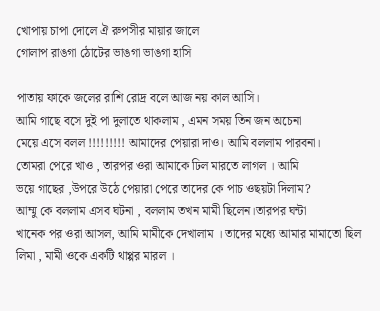খোপায় চাপা দোলে ঐ রুপসীর মায়ার জালে
গোলাপ রাঙগা ঠোটের ভাঙগা ভাঙগা হাসি

পাতায় ফাকে জলের রাশি রোদ্র বলে আজ নয় কাল আসি।
আমি গাছে বসে দুই পা দুলাতে থাকলাম , এমন সময় তিন জন অচেনা
মেয়ে এসে বলল !!!!!!!!! আমাদের পেয়ারা দাও। আমি বললাম পারবনা।
তোমরা পেরে খাও , তারপর ওরা আমাকে ঢিল মারতে লাগল । আমি
ভয়ে গাছের ,উপরে উঠে পেয়ারা পেরে তাদের কে পাচ ওছয়টা দিলাম?
আম্মু কে বললাম এসব ঘটনা , বললাম তখন মামী ছিলেন।তারপর ঘন্টা
খানেক পর ওরা আসল, আমি মামীকে দেখালাম । তাদের মধ্যে আমার মামাতো ছিল লিমা , মামী ওকে একটি থাপ্পর মারল ।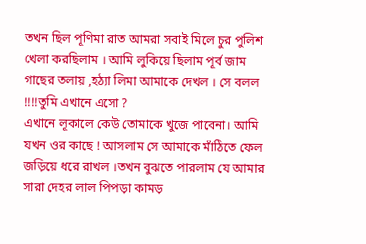তখন ছিল পূণিমা রাত আমরা সবাই মিলে চুর পুলিশ খেলা করছিলাম । আমি লুকিয়ে ছিলাম পূর্ব জাম গাছের তলায় ,হঠ্যা লিমা আমাকে দেখল । সে বলল !!!!তুমি এখানে এসো ?
এখানে লূকালে কেউ তোমাকে খুজে পাবেনা। আমি যখন ওর কাছে ! আসলাম সে আমাকে মাঁঠিতে ফেল জড়িয়ে ধরে রাখল ।তখন বুঝতে পারলাম যে আমার সারা দেহর লাল পিপড়া কামড়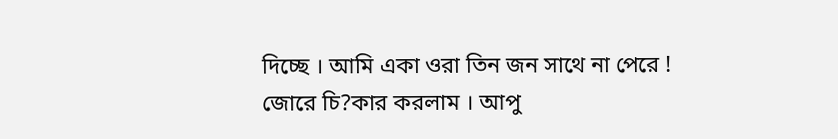দিচ্ছে । আমি একা ওরা তিন জন সাথে না পেরে ! জোরে চি?কার করলাম । আপু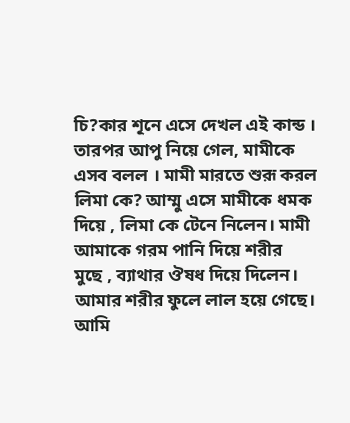চি?কার শূনে এসে দেখল এই কান্ড । তারপর আপু নিয়ে গেল, মামীকে
এসব বলল । মামী মারতে শুরূ করল লিমা কে? আম্মু এসে মামীকে ধমক দিয়ে , লিমা কে টেনে নিলেন। মামী আমাকে গরম পানি দিয়ে শরীর
মুছে , ব্যাথার ঔষধ দিয়ে দিলেন। আমার শরীর ফুলে লাল হয়ে গেছে।
আমি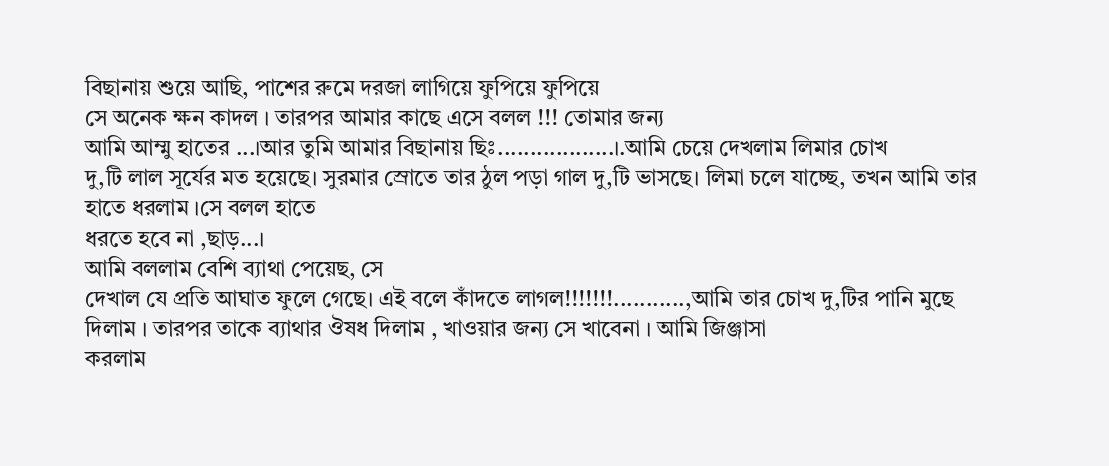বিছানায় শুয়ে আছি, পাশের রুমে দরজা লাগিয়ে ফুপিয়ে ফুপিয়ে
সে অনেক ক্ষন কাদল । তারপর আমার কাছে এসে বলল !!! তোমার জন্য
আমি আম্মু হাতের ...।আর তুমি আমার বিছানায় ছিঃ..................।.আমি চেয়ে দেখলাম লিমার চোখ
দু,টি লাল সূর্যের মত হয়েছে। সুরমার স্রোতে তার ঠুল পড়া গাল দু,টি ভাসছে। লিমা চলে যাচ্ছে, তখন আমি তার হাতে ধরলাম ।সে বলল হাতে
ধরতে হবে না ,ছাড়...।
আমি বললাম বেশি ব্যাথা পেয়েছ, সে
দেখাল যে প্রতি আঘাত ফুলে গেছে। এই বলে কাঁদতে লাগল!!!!!!!...........,আমি তার চোখ দু,টির পানি মুছে দিলাম । তারপর তাকে ব্যাথার ঔষধ দিলাম , খাওয়ার জন্য সে খাবেনা । আমি জিঞ্জাসা
করলাম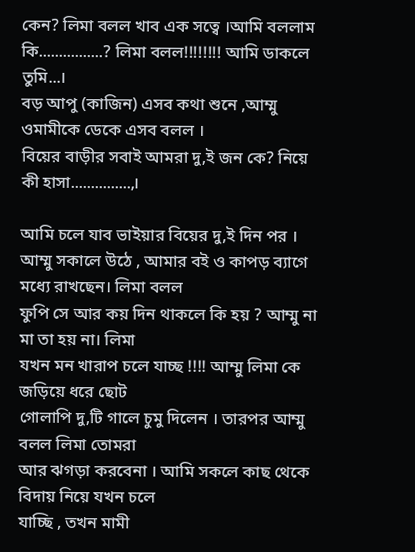কেন? লিমা বলল খাব এক সত্বে ।আমি বললাম কি................? লিমা বলল!!!!!!!! আমি ডাকলে তুমি...।
বড় আপু (কাজিন) এসব কথা শুনে ,আম্মু ওমামীকে ডেকে এসব বলল ।
বিয়ের বাড়ীর সবাই আমরা দু,ই জন কে? নিয়ে কী হাসা...............,।

আমি চলে যাব ভাইয়ার বিয়ের দু,ই দিন পর ।
আম্মু সকালে উঠে , আমার বই ও কাপড় ব্যাগে মধ্যে রাখছেন। লিমা বলল
ফুপি সে আর কয় দিন থাকলে কি হয় ? আম্মু না মা তা হয় না। লিমা
যখন মন খারাপ চলে যাচ্ছ !!!! আম্মু লিমা কে জড়িয়ে ধরে ছোট
গোলাপি দু,টি গালে চুমু দিলেন । তারপর আম্মু বলল লিমা তোমরা
আর ঝগড়া করবেনা । আমি সকলে কাছ থেকে বিদায় নিয়ে যখন চলে
যাচ্ছি , তখন মামী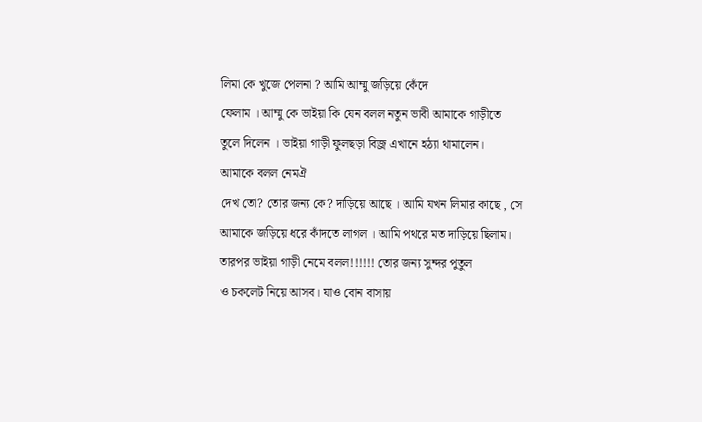লিমা কে খুজে পেলনা ? আমি আম্মু জড়িয়ে কেঁদে
ফেলাম । আম্মু কে ভাইয়া কি যেন বলল নতুন ভাবী আমাকে গাড়ীতে
তুলে দিলেন । ভাইয়া গাড়ী ফুলছড়া বিজ্র এখানে হঠ্যা থামালেন।
আমাকে বলল নেমঐ
দেখ তো? তোর জন্য কে? দাড়িয়ে আছে । আমি যখন লিমার কাছে , সে
আমাকে জড়িয়ে ধরে কাঁদতে লাগল । আমি পথরে মত দাড়িয়ে ছিলাম।
তারপর ভাইয়া গাড়ী নেমে বলল!!!!!! তোর জন্য সুন্দর পুতুল
ও চকলেট নিয়ে আসব। যাও বোন বাসায়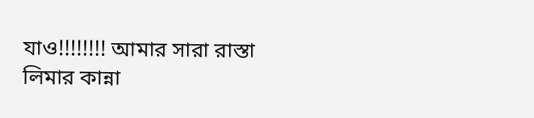যাও!!!!!!!! আমার সারা রাস্তা
লিমার কান্না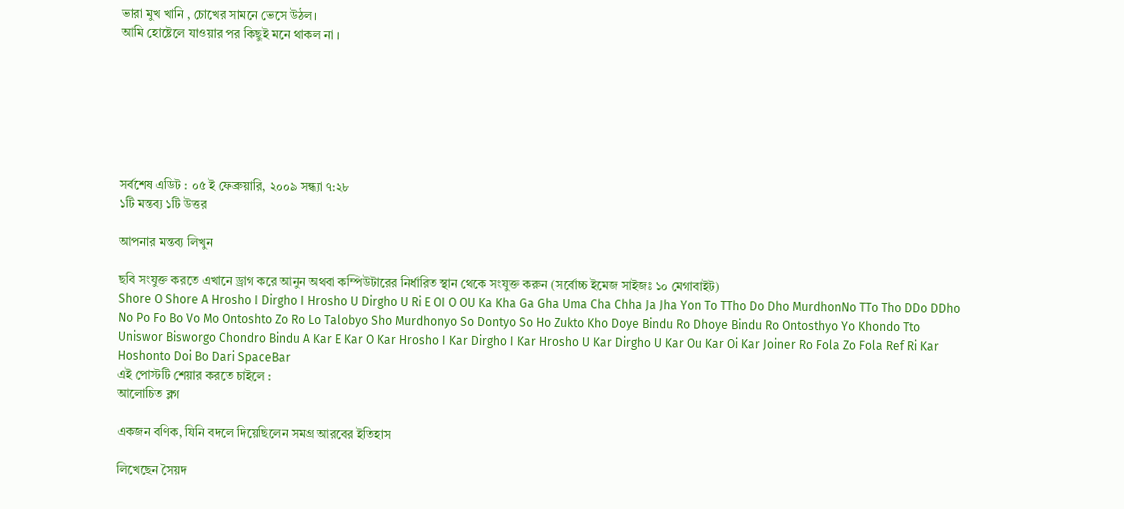ভারা মুখ খানি , চোখের সামনে ভেসে উঠল।
আমি হোষ্টেলে যাওয়ার পর কিছুই মনে থাকল না ।







সর্বশেষ এডিট : ০৫ ই ফেব্রুয়ারি, ২০০৯ সন্ধ্যা ৭:২৮
১টি মন্তব্য ১টি উত্তর

আপনার মন্তব্য লিখুন

ছবি সংযুক্ত করতে এখানে ড্রাগ করে আনুন অথবা কম্পিউটারের নির্ধারিত স্থান থেকে সংযুক্ত করুন (সর্বোচ্চ ইমেজ সাইজঃ ১০ মেগাবাইট)
Shore O Shore A Hrosho I Dirgho I Hrosho U Dirgho U Ri E OI O OU Ka Kha Ga Gha Uma Cha Chha Ja Jha Yon To TTho Do Dho MurdhonNo TTo Tho DDo DDho No Po Fo Bo Vo Mo Ontoshto Zo Ro Lo Talobyo Sho Murdhonyo So Dontyo So Ho Zukto Kho Doye Bindu Ro Dhoye Bindu Ro Ontosthyo Yo Khondo Tto Uniswor Bisworgo Chondro Bindu A Kar E Kar O Kar Hrosho I Kar Dirgho I Kar Hrosho U Kar Dirgho U Kar Ou Kar Oi Kar Joiner Ro Fola Zo Fola Ref Ri Kar Hoshonto Doi Bo Dari SpaceBar
এই পোস্টটি শেয়ার করতে চাইলে :
আলোচিত ব্লগ

একজন বণিক, যিনি বদলে দিয়েছিলেন সমগ্র আরবের ইতিহাস

লিখেছেন সৈয়দ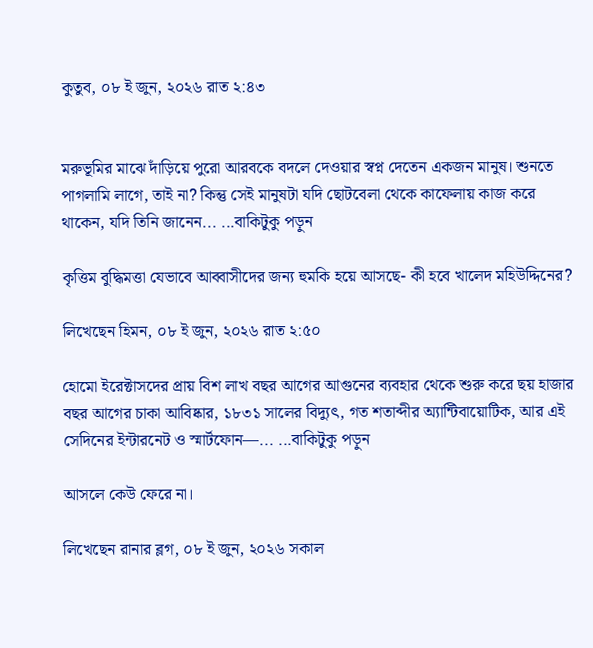কুতুব, ০৮ ই জুন, ২০২৬ রাত ২:৪৩


মরুভূমির মাঝে দাঁড়িয়ে পুরো আরবকে বদলে দেওয়ার স্বপ্ন দেতেন একজন মানুষ। শুনতে পাগলামি লাগে, তাই না? কিন্তু সেই মানুষটা যদি ছোটবেলা থেকে কাফেলায় কাজ করে থাকেন, যদি তিনি জানেন... ...বাকিটুকু পড়ুন

কৃত্তিম বুদ্ধিমত্তা যেভাবে আব্বাসীদের জন্য হুমকি হয়ে আসছে- কী হবে খালেদ মহিউদ্দিনের?

লিখেছেন হিমন, ০৮ ই জুন, ২০২৬ রাত ২:৫০

হোমো ইরেক্টাসদের প্রায় বিশ লাখ বছর আগের আগুনের ব্যবহার থেকে শুরু করে ছয় হাজার বছর আগের চাকা আবিষ্কার, ১৮৩১ সালের বিদ্যুৎ, গত শতাব্দীর অ্যান্টিবায়োটিক, আর এই সেদিনের ইন্টারনেট ও স্মার্টফোন—... ...বাকিটুকু পড়ুন

আসলে কেউ ফেরে না।

লিখেছেন রানার ব্লগ, ০৮ ই জুন, ২০২৬ সকাল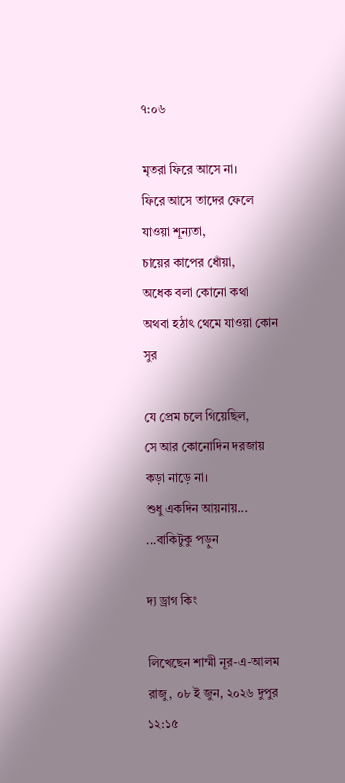৭:০৬

মৃতরা ফিরে আসে না।
ফিরে আসে তাদের ফেলে যাওয়া শূন্যতা,
চায়ের কাপের ধোঁয়া,
অধেক বলা কোনো কথা
অথবা হঠাৎ থেমে যাওয়া কোন সুর

যে প্রেম চলে গিয়েছিল,
সে আর কোনোদিন দরজায় কড়া নাড়ে না।
শুধু একদিন আয়নায়... ...বাকিটুকু পড়ুন

দ্য ড্রাগ কিং

লিখেছেন শাম্মী নূর-এ-আলম রাজু, ০৮ ই জুন, ২০২৬ দুপুর ১২:১৫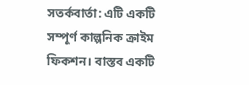সতর্কবার্তা: এটি একটি সম্পূর্ণ কাল্পনিক ক্রাইম ফিকশন। বাস্তব একটি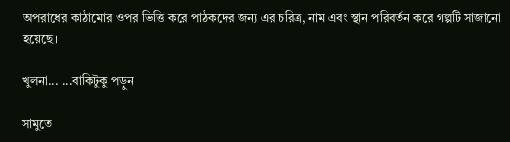অপরাধের কাঠামোর ওপর ভিত্তি করে পাঠকদের জন্য এর চরিত্র, নাম এবং স্থান পরিবর্তন করে গল্পটি সাজানো হয়েছে।

খুলনা... ...বাকিটুকু পড়ুন

সামুতে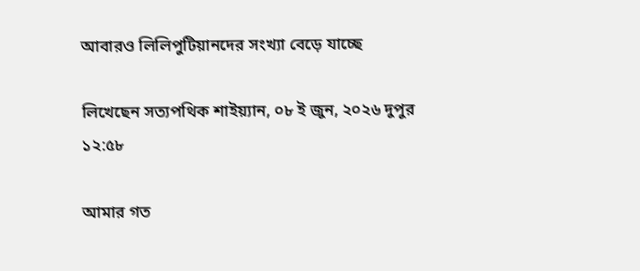আবারও লিলিপুটিয়ানদের সংখ্যা বেড়ে যাচ্ছে

লিখেছেন সত্যপথিক শাইয়্যান, ০৮ ই জুন, ২০২৬ দুপুর ১২:৫৮

আমার গত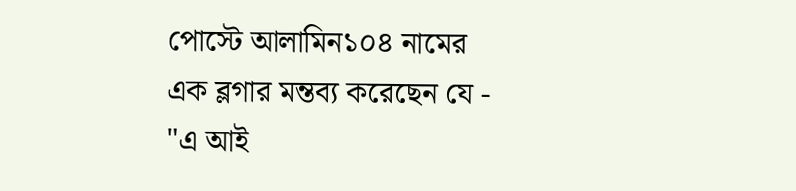পোস্টে আলামিন১০৪ নামের এক ব্লগার মন্তব্য করেছেন যে - "এ আই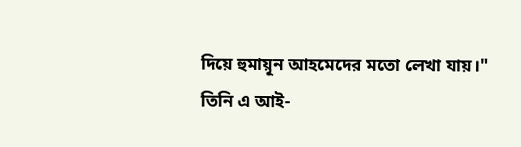দিয়ে হুমায়ূন আহমেদের মতো লেখা যায়।"
তিনি এ আই-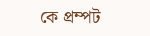কে প্রম্পট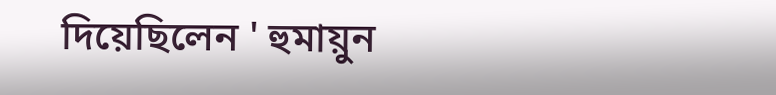দিয়েছিলেন ' হুমায়ুন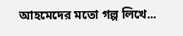আহমেদের মতো গল্প লিখে...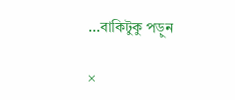...বাকিটুকু পড়ুন

×